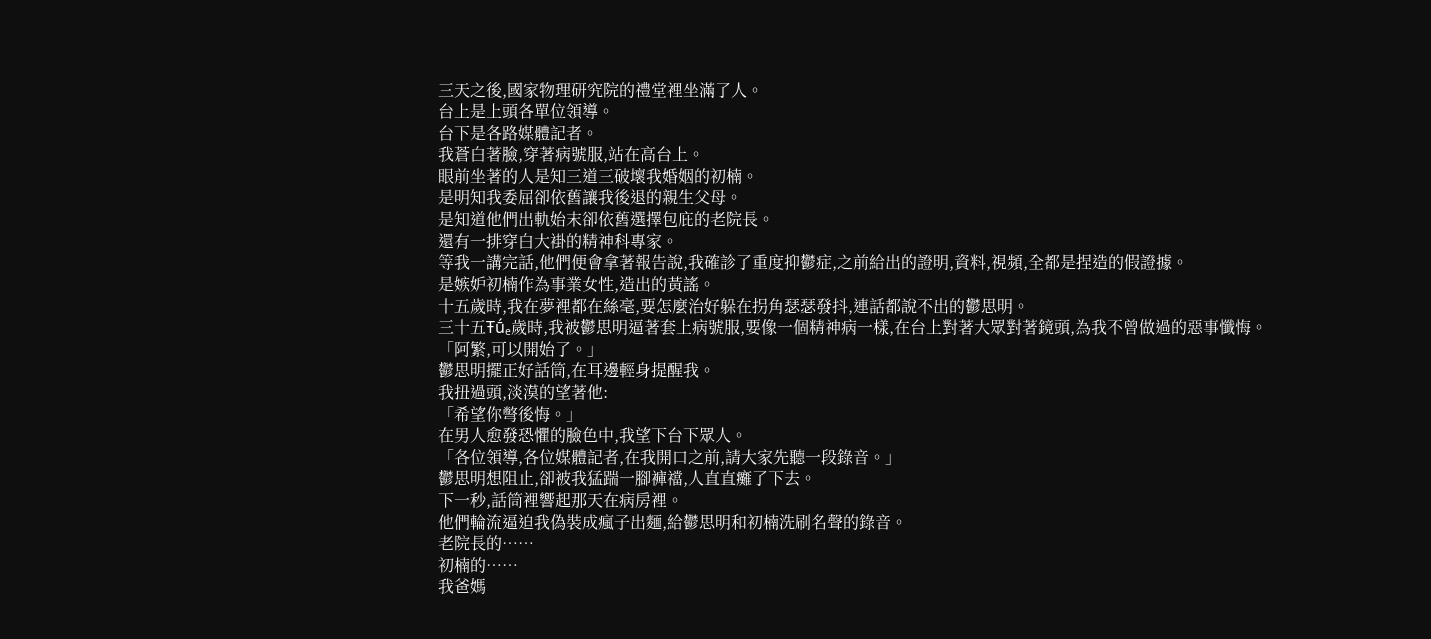三天之後,國家物理研究院的禮堂裡坐滿了人。
台上是上頭各單位領導。
台下是各路媒體記者。
我蒼白著臉,穿著病號服,站在高台上。
眼前坐著的人是知三道三破壞我婚姻的初楠。
是明知我委屈卻依舊讓我後退的親生父母。
是知道他們出軌始末卻依舊選擇包庇的老院長。
還有一排穿白大褂的精神科專家。
等我一講完話,他們便會拿著報告說,我確診了重度抑鬱症,之前給出的證明,資料,視頻,全都是捏造的假證據。
是嫉妒初楠作為事業女性,造出的黃謠。
十五歲時,我在夢裡都在絲毫,要怎麼治好躲在拐角瑟瑟發抖,連話都說不出的鬱思明。
三十五Ŧū́ₑ歲時,我被鬱思明逼著套上病號服,要像一個精神病一樣,在台上對著大眾對著鏡頭,為我不曾做過的惡事懺悔。
「阿繁,可以開始了。」
鬱思明擺正好話筒,在耳邊輕身提醒我。
我扭過頭,淡漠的望著他:
「希望你彆後悔。」
在男人愈發恐懼的臉色中,我望下台下眾人。
「各位領導,各位媒體記者,在我開口之前,請大家先聽一段錄音。」
鬱思明想阻止,卻被我猛踹一腳褲襠,人直直癱了下去。
下一秒,話筒裡響起那天在病房裡。
他們輪流逼迫我偽裝成瘋子出麵,給鬱思明和初楠洗刷名聲的錄音。
老院長的……
初楠的……
我爸媽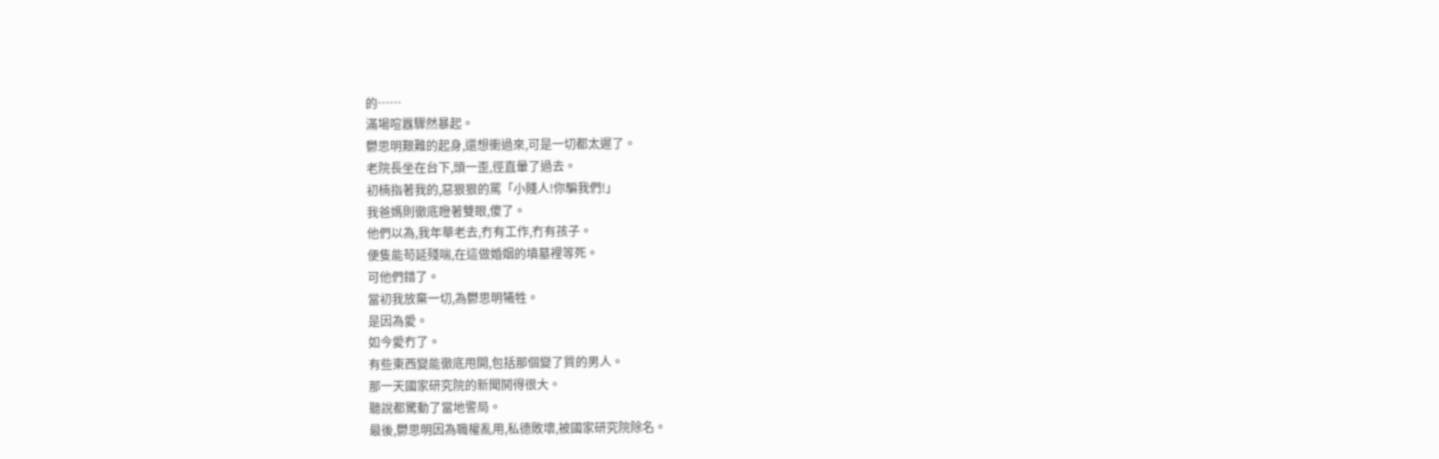的……
滿場喧囂驟然暴起。
鬱思明艱難的起身,還想衝過來,可是一切都太遲了。
老院長坐在台下,頭一歪,徑直暈了過去。
初楠指著我的,惡狠狠的罵「小賤人!你騙我們!」
我爸媽則徹底瞪著雙眼,傻了。
他們以為,我年華老去,冇有工作,冇有孩子。
便隻能苟延殘喘,在這做婚姻的墳墓裡等死。
可他們錯了。
當初我放棄一切,為鬱思明犧牲。
是因為愛。
如今愛冇了。
有些東西變能徹底甩開,包括那個變了質的男人。
那一天國家研究院的新聞鬨得很大。
聽說都驚動了當地警局。
最後,鬱思明因為職權亂用,私德敗壞,被國家研究院除名。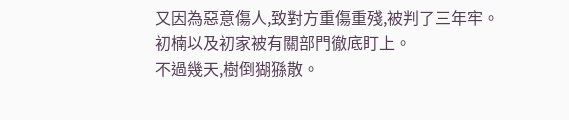又因為惡意傷人,致對方重傷重殘,被判了三年牢。
初楠以及初家被有關部門徹底盯上。
不過幾天,樹倒猢猻散。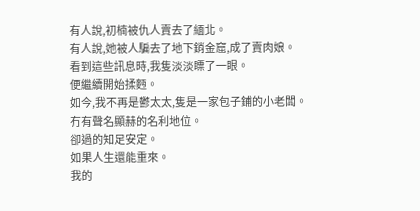有人說,初楠被仇人賣去了緬北。
有人說,她被人騙去了地下銷金窟,成了賣肉娘。
看到這些訊息時,我隻淡淡瞟了一眼。
便繼續開始揉麪。
如今,我不再是鬱太太,隻是一家包子鋪的小老闆。
冇有聲名顯赫的名利地位。
卻過的知足安定。
如果人生還能重來。
我的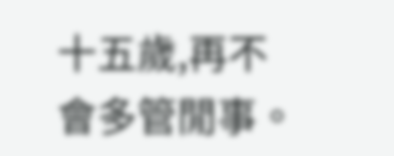十五歲,再不會多管閒事。